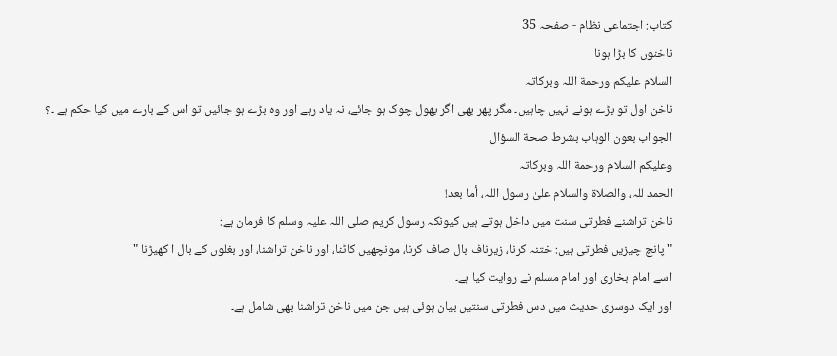کتاب: اجتماعی نظام - صفحہ 35
ناخنوں کا بڑا ہونا
السلام علیکم ورحمة اللہ وبرکاتہ
ناخن اول تو بڑے ہونے نہیں چاہیں۔ مگر پھر بھی اگر بھول چوک ہو جائے، نہ یاد رہے اور وہ بڑے ہو جائیں تو اس کے بارے میں کیا حکم ہے ۔؟
الجواب بعون الوہاب بشرط صحة السؤال
وعلیکم السلام ورحمة اللہ وبرکاتہ
الحمد للہ، والصلاة والسلام علیٰ رسول اللہ، أما بعد!
ناخن تراشنے فطرتی سنت میں داخل ہوتے ہیں کیونکہ رسول کریم صلی اللہ علیہ وسلم کا فرمان ہے:
" پانچ چیزیں فطرتی ہیں: ختنہ کرنا، زیرناف بال صاف کرنا، مونچھیں کاٹنا، اور ناخن تراشنا، اور بغلوں کے بال ا کھیڑنا "
اسے امام بخاری اور امام مسلم نے روایت کیا ہے۔
اور ایک دوسری حدیث میں دس فطرتی سنتیں بیان ہوئی ہیں جن میں ناخن تراشنا بھی شامل ہے۔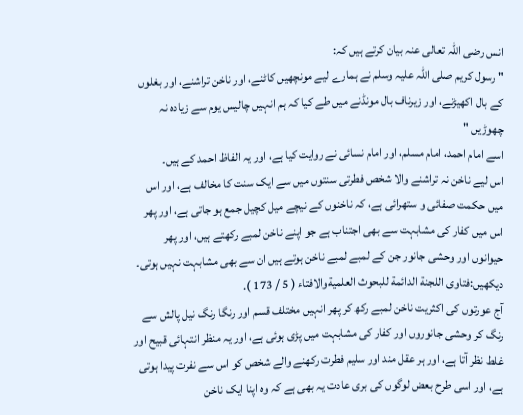انس رضی اللہ تعالی عنہ بیان کرتے ہیں کہ:
" رسول کریم صلی اللہ علیہ وسلم نے ہمارے لیے مونچھیں کاٹنے، اور ناخن تراشنے، اور بغلوں کے بال اکھیڑنے، اور زیرناف بال مونڈنے میں طے کیا کہ ہم انہیں چالیس یوم سے زیادہ نہ چھوڑیں "
اسے امام احمد، امام مسلم، اور امام نسائی نے روایت کیا ہے، اور یہ الفاظ احمد کے ہیں۔
اس لیے ناخن نہ تراشنے والا شخص فطرتی سنتوں میں سے ایک سنت کا مخالف ہے، اور اس میں حکمت صفائی و ستھرائی ہے، کہ ناخنوں کے نیچے میل کچیل جمع ہو جاتی ہے، اور پھر اس میں کفار کی مشابہت سے بھی اجتناب ہے جو اپنے ناخن لمبے رکھتے ہیں، اور پھر حیوانوں اور وحشی جانور جن کے لمبے لمبے ناخن ہوتے ہیں ان سے بھی مشابہت نہیں ہوتی۔
دیکھیں:فتاوی اللجنة الدائمة للبحوث العلمیةوالافتاء ( 5 / 173 ).
آج عورتوں کی اکثریت ناخن لمبے رکھ کر پھر انہیں مختلف قسم اور رنگا رنگ نیل پالش سے رنگ کر وحشی جانوروں اور کفار کی مشابہت میں پڑی ہوئی ہے، اور یہ منظر انتہائی قبیح اور غلط نظر آتا ہے، اور ہر عقل مند اور سلیم فطرت رکھنے والے شخص کو اس سے نفرت پیدا ہوتی ہے، اور اسی طرح بعض لوگوں کی بری عادت یہ بھی ہے کہ وہ اپنا ایک ناخن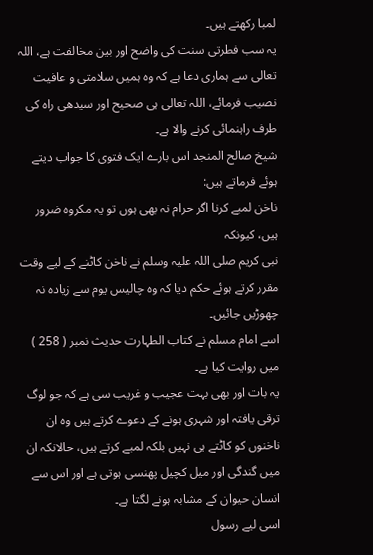لمبا رکھتے ہیں۔
یہ سب فطرتی سنت کی واضح اور بین مخالفت ہے، اللہ تعالی سے ہماری دعا ہے کہ وہ ہمیں سلامتی و عافیت نصیب فرمائے، اللہ تعالی ہی صحیح اور سیدھی راہ کی طرف راہنمائی کرنے والا ہے۔
شیخ صالح المنجد اس بارے ایک فتوی کا جواب دیتے ہوئے فرماتے ہیں:
ناخن لمبے کرنا اگر حرام نہ بھی ہوں تو یہ مکروہ ضرور ہیں، کیونکہ
نبی کریم صلی اللہ علیہ وسلم نے ناخن کاٹنے کے لیے وقت مقرر کرتے ہوئے حکم دیا کہ وہ چالیس یوم سے زیادہ نہ چھوڑیں جائیں۔
اسے امام مسلم نے کتاب الطہارت حدیث نمبر ( 258 ) میں روایت کیا ہے۔
یہ بات اور بھی بہت عجیب و غریب سی ہے کہ جو لوگ ترقی یافتہ اور شہری ہونے کے دعوے کرتے ہیں وہ ان ناخنوں کو کاٹتے ہی نہیں بلکہ لمبے کرتے ہیں، حالانکہ ان میں گندگی اور میل کچیل پھنسی ہوتی ہے اور اس سے انسان حیوان کے مشابہ ہونے لگتا ہے۔
اسی لیے رسول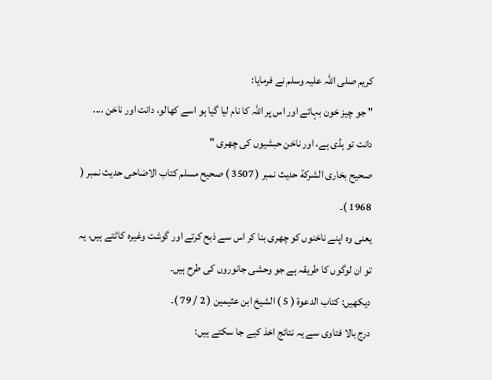کریم صلی اللہ علیہ وسلم نے فرمایا:
" جو چیز خون بہائے اور اس پر اللہ کا نام لیا گیا ہو اسے کھالو، دانت اور ناخن .... دانت تو ہڈی ہے، اور ناخن حبشیوں کی چھری "
صحیح بخاری الشرکة حدیث نمبر ( 3507 ) صحیح مسلم کتاب الاضاحی حدیث نمبر ( 1968 )۔
یعنی وہ اپنے ناخنوں کو چھری بنا کر اس سے ذبح کرتے اور گوشت وغیرہ کاٹتے ہیں، یہ تو ان لوگوں کا طریقہ ہے جو وحشی جانوروں کی طرح ہیں۔
دیکھیں: کتاب الدعوة ( 5 ) الشیخ ابن عثیمین ( 2 / 79 )۔
درج بالا فتاوی سے یہ نتائج اخذ کیے جا سکتے ہیں: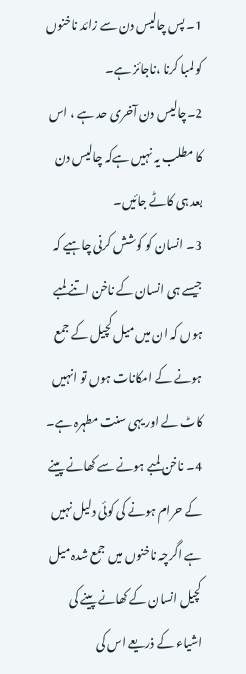1۔ پس چالیس دن سے زائد ناخنوں کو لمبا کرنا ،ناجائز ہے۔
2۔چالیس دن آخری حد ہے ، اس کا مطلب یہ نہیں ہےکہ چالیس دن بعد ہی کاٹے جائیں۔
3۔ انسان کو کوشش کرنی چاہیے کہ جیسے ہی انسان کے ناخن اتنے لمبے ہوں کہ ان میں میل کچیل کے جمع ہونے کے امکانات ہوں تو انہیں کاٹ لے اور یہی سنت مطہرہ ہے۔
4۔ ناخن لمبے ہونے سے کھانے پینے کے حرام ہونے کی کوئی دلیل نہیں ہے اگرچہ ناخنوں میں جمع شدہ میل کچیل انسان کے کھانے پینے کی اشیاء کے ذریعے اس کی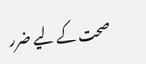صحت کے لیے ضرر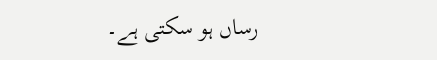رساں ہو سکتی ہے۔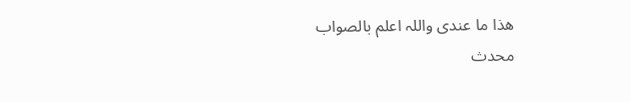ھذا ما عندی واللہ اعلم بالصواب
محدث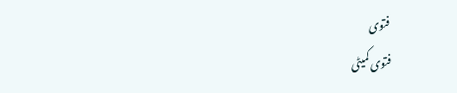فتوی
فتوی کمیٹی